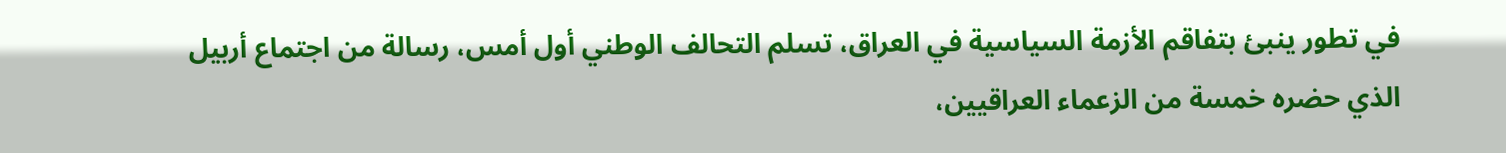في تطور ينبئ بتفاقم الأزمة السياسية في العراق، تسلم التحالف الوطني أول أمس، رسالة من اجتماع أربيل الذي حضره خمسة من الزعماء العراقيين،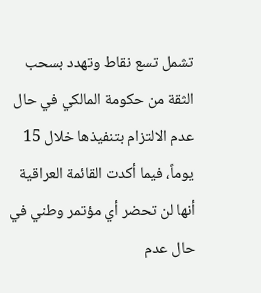تشمل تسع نقاط وتهدد بسحب الثقة من حكومة المالكي في حال عدم الالتزام بتنفيذها خلال 15 يوماً، فيما أكدت القائمة العراقية أنها لن تحضر أي مؤتمر وطني في حال عدم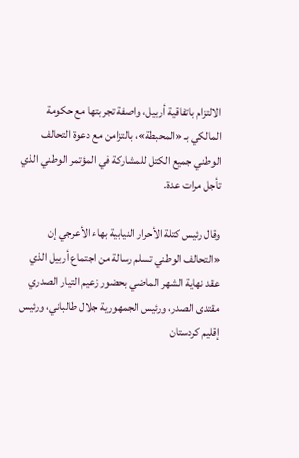الالتزام باتفاقية أربيل، واصفة تجربتها مع حكومة المالكي بـ «المحبطة»، بالتزامن مع دعوة التحالف الوطني جميع الكتل للمشاركة في المؤتمر الوطني الذي تأجل مرات عدة.

وقال رئيس كتلة الأحرار النيابية بهاء الأعرجي إن «التحالف الوطني تسلم رسالة من اجتماع أربيل الذي عقد نهاية الشهر الماضي بحضور زعيم التيار الصدري مقتدى الصدر، ورئيس الجمهورية جلال طالباني، ورئيس إقليم كردستان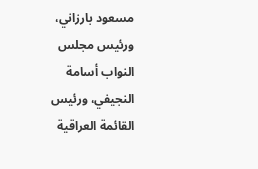مسعود بارزاني، ورئيس مجلس النواب أسامة النجيفي، ورئيس القائمة العراقية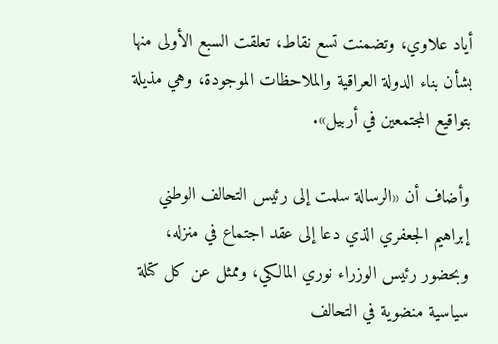أياد علاوي، وتضمنت تسع نقاط، تعلقت السبع الأولى منها بشأن بناء الدولة العراقية والملاحظات الموجودة، وهي مذيلة بتواقيع المجتمعين في أربيل».

وأضاف أن «الرسالة سلمت إلى رئيس التحالف الوطني إبراهيم الجعفري الذي دعا إلى عقد اجتماع في منزله، وبحضور رئيس الوزراء نوري المالكي، وممثل عن كل كتلة سياسية منضوية في التحالف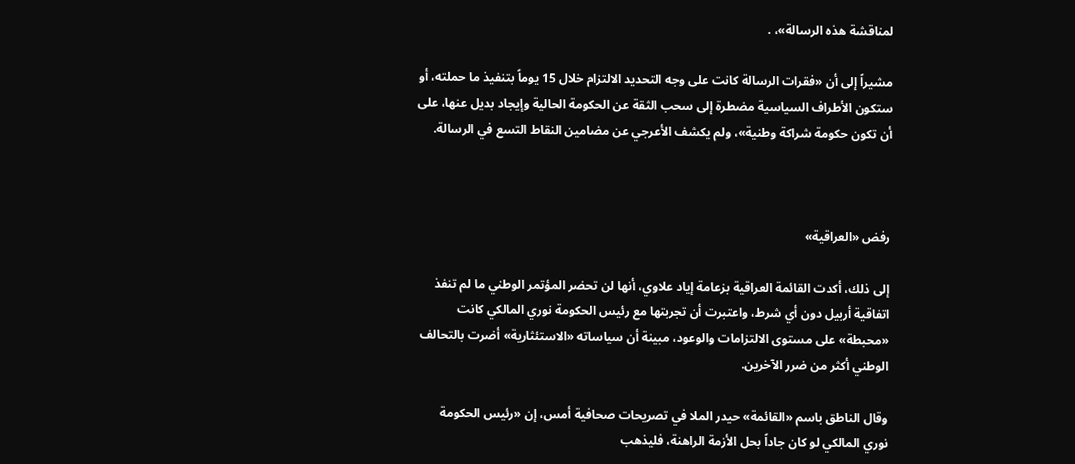لمناقشة هذه الرسالة»، .

مشيراً إلى أن «فقرات الرسالة كانت على وجه التحديد الالتزام خلال 15 يوماً بتنفيذ ما حملته، أو ستكون الأطراف السياسية مضطرة إلى سحب الثقة عن الحكومة الحالية وإيجاد بديل عنها، على أن تكون حكومة شراكة وطنية»، ولم يكشف الأعرجي عن مضامين النقاط التسع في الرسالة.



رفض «العراقية»

إلى ذلك، أكدت القائمة العراقية بزعامة إياد علاوي، أنها لن تحضر المؤتمر الوطني ما لم تنفذ اتفاقية أربيل دون أي شرط، واعتبرت أن تجربتها مع رئيس الحكومة نوري المالكي كانت «محبطة» على مستوى الالتزامات والوعود، مبينة أن سياساته «الاستئثارية» أضرت بالتحالف الوطني أكثر من ضرر الآخرين.

وقال الناطق باسم «القائمة» حيدر الملا في تصريحات صحافية أمس، إن «رئيس الحكومة نوري المالكي لو كان جاداً بحل الأزمة الراهنة، فليذهب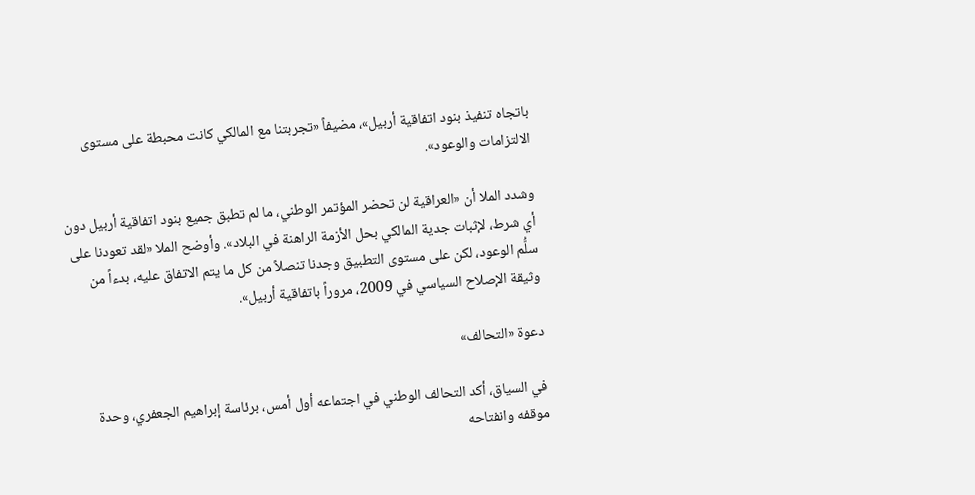باتجاه تنفيذ بنود اتفاقية أربيل»، مضيفاً «تجربتنا مع المالكي كانت محبطة على مستوى الالتزامات والوعود».

وشدد الملا أن «العراقية لن تحضر المؤتمر الوطني، ما لم تطبق جميع بنود اتفاقية أربيل دون أي شرط، لإثبات جدية المالكي بحل الأزمة الراهنة في البلاد». وأوضح الملا «لقد تعودنا على سلُّم الوعود، لكن على مستوى التطبيق وجدنا تنصلاً من كل ما يتم الاتفاق عليه، بدءاً من وثيقة الإصلاح السياسي في 2009، مروراً باتفاقية أربيل».

دعوة «التحالف»

في السياق، أكد التحالف الوطني في اجتماعه أول أمس، برئاسة إبراهيم الجعفري، وحدة موقفه وانفتاحه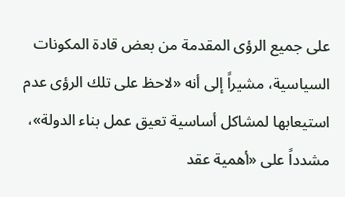على جميع الرؤى المقدمة من بعض قادة المكونات السياسية، مشيراً إلى أنه «لاحظ على تلك الرؤى عدم استيعابها لمشاكل أساسية تعيق عمل بناء الدولة»، مشدداً على «أهمية عقد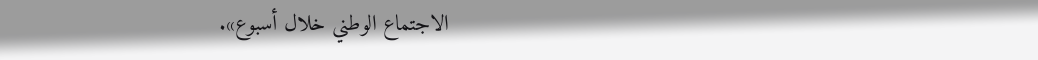الاجتماع الوطني خلال أسبوع».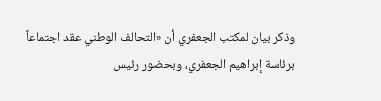وذكر بيان لمكتب الجعفري أن «التحالف الوطني عقد اجتماعاً برئاسة إبراهيم الجعفري، وبحضور رئيس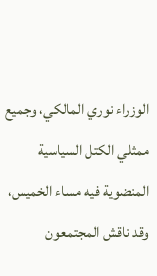الوزراء نوري المالكي، وجميع ممثلي الكتل السياسية المنضوية فيه مساء الخميس، وقد ناقش المجتمعون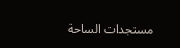مستجدات الساحة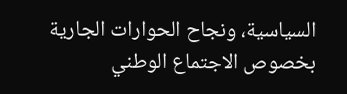السياسية، ونجاح الحوارات الجارية بخصوص الاجتماع الوطني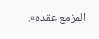المزمع عقده».